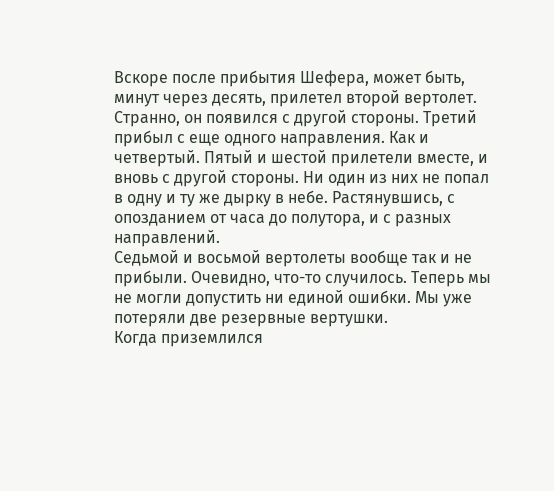Вскоре после прибытия Шефера, может быть, минут через десять, прилетел второй вертолет. Странно, он появился с другой стороны. Третий прибыл с еще одного направления. Как и четвертый. Пятый и шестой прилетели вместе, и вновь с другой стороны. Ни один из них не попал в одну и ту же дырку в небе. Растянувшись, с опозданием от часа до полутора, и с разных направлений.
Седьмой и восьмой вертолеты вообще так и не прибыли. Очевидно, что-то случилось. Теперь мы не могли допустить ни единой ошибки. Мы уже потеряли две резервные вертушки.
Когда приземлился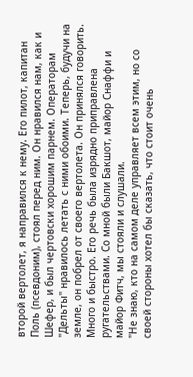второй вертолет, я направился к нему. Его пилот, капитан Поль (псевдоним), стоял перед ним. Он нравился нам, как и Шефер, и был чертовски хорошим парнем. Операторам "Дельты" нравилось летать с ними обоими. Теперь, будучи на земле, он побрел от своего вертолета. Он принялся говорить. Много и быстро. Его речь была изрядно приправлена ругательствами. Со мной были Бакшот, майор Снаффи и майор Фитч, мы стояли и слушали.
"Не знаю, кто на самом деле управляет всем этим, но со своей стороны хотел бы сказать, что стоит очень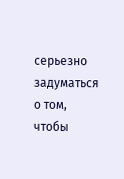серьезно задуматься о том, чтобы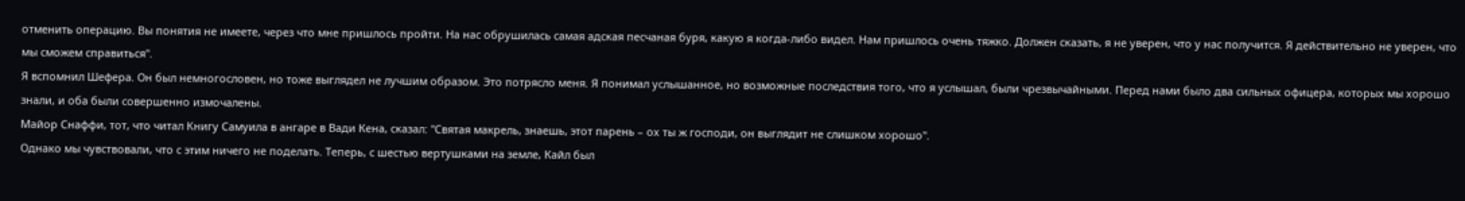отменить операцию. Вы понятия не имеете, через что мне пришлось пройти. На нас обрушилась самая адская песчаная буря, какую я когда-либо видел. Нам пришлось очень тяжко. Должен сказать, я не уверен, что у нас получится. Я действительно не уверен, что мы сможем справиться".
Я вспомнил Шефера. Он был немногословен, но тоже выглядел не лучшим образом. Это потрясло меня. Я понимал услышанное, но возможные последствия того, что я услышал, были чрезвычайными. Перед нами было два сильных офицера, которых мы хорошо знали, и оба были совершенно измочалены.
Майор Снаффи, тот, что читал Книгу Самуила в ангаре в Вади Кена, сказал: "Святая макрель, знаешь, этот парень – ох ты ж господи, он выглядит не слишком хорошо".
Однако мы чувствовали, что с этим ничего не поделать. Теперь, с шестью вертушками на земле, Кайл был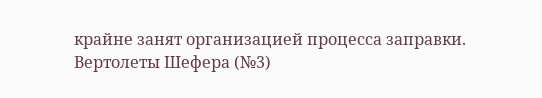крайне занят организацией процесса заправки. Вертолеты Шефера (№3)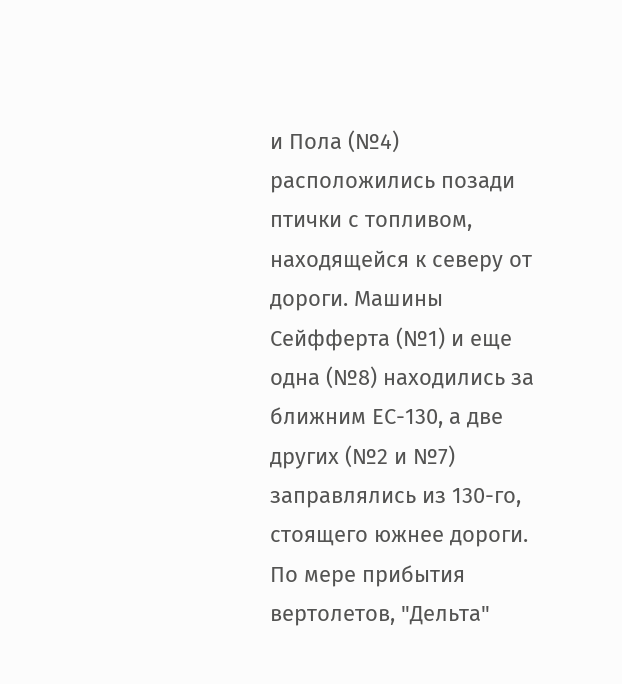и Пола (№4) расположились позади птички с топливом, находящейся к северу от дороги. Машины Сейфферта (№1) и еще одна (№8) находились за ближним ЕС-130, а две других (№2 и №7) заправлялись из 130-го, стоящего южнее дороги.
По мере прибытия вертолетов, "Дельта"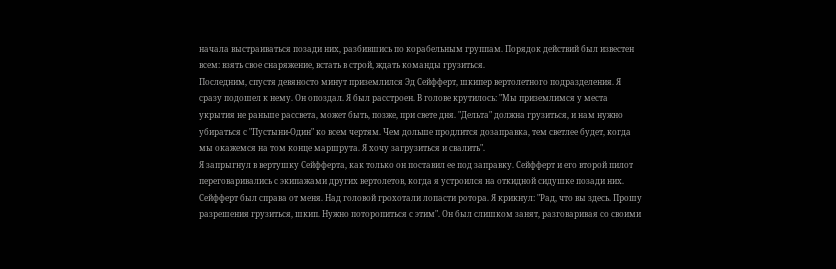начала выстраиваться позади них, разбившись по корабельным группам. Порядок действий был известен всем: взять свое снаряжение, встать в строй, ждать команды грузиться.
Последним, спустя девяносто минут приземлился Эд Сейфферт, шкипер вертолетного подразделения. Я сразу подошел к нему. Он опоздал. Я был расстроен. В голове крутилось: "Мы приземлимся у места укрытия не раньше рассвета, может быть, позже, при свете дня. "Дельта" должна грузиться, и нам нужно убираться с "Пустыни-Один" ко всем чертям. Чем дольше продлится дозаправка, тем светлее будет, когда мы окажемся на том конце маршрута. Я хочу загрузиться и свалить".
Я запрыгнул в вертушку Сейфферта, как только он поставил ее под заправку. Сейфферт и его второй пилот переговаривались с экипажами других вертолетов, когда я устроился на откидной сидушке позади них. Сейфферт был справа от меня. Над головой грохотали лопасти ротора. Я крикнул: "Рад, что вы здесь. Прошу разрешения грузиться, шкип. Нужно поторопиться с этим". Он был слишком занят, разговаривая со своими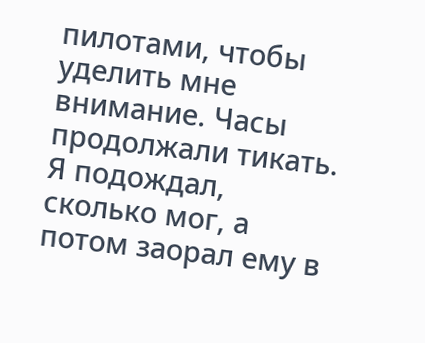пилотами, чтобы уделить мне внимание. Часы продолжали тикать. Я подождал, сколько мог, а потом заорал ему в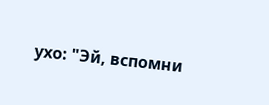ухо: "Эй, вспомни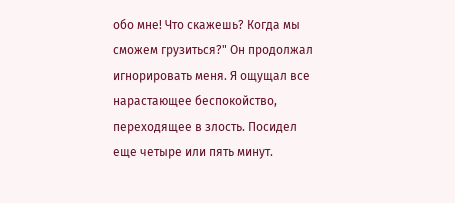обо мне! Что скажешь? Когда мы сможем грузиться?" Он продолжал игнорировать меня. Я ощущал все нарастающее беспокойство, переходящее в злость. Посидел еще четыре или пять минут.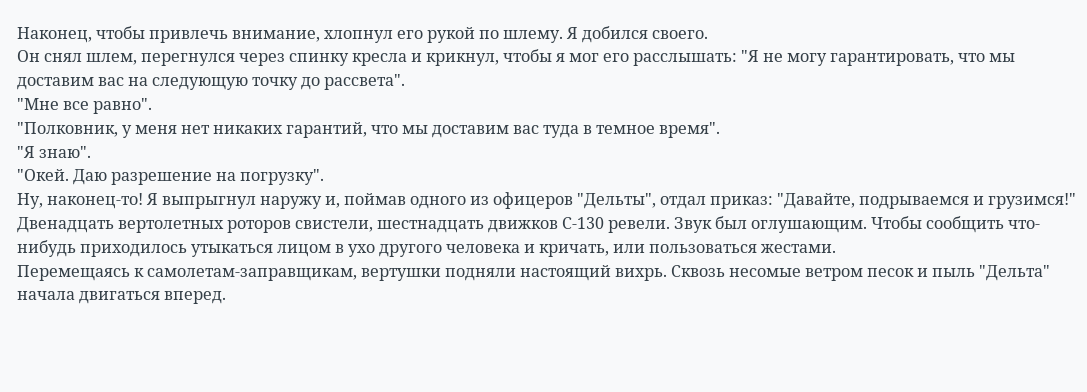Наконец, чтобы привлечь внимание, хлопнул его рукой по шлему. Я добился своего.
Он снял шлем, перегнулся через спинку кресла и крикнул, чтобы я мог его расслышать: "Я не могу гарантировать, что мы доставим вас на следующую точку до рассвета".
"Мне все равно".
"Полковник, у меня нет никаких гарантий, что мы доставим вас туда в темное время".
"Я знаю".
"Окей. Даю разрешение на погрузку".
Ну, наконец-то! Я выпрыгнул наружу и, поймав одного из офицеров "Дельты", отдал приказ: "Давайте, подрываемся и грузимся!"
Двенадцать вертолетных роторов свистели, шестнадцать движков С-130 ревели. Звук был оглушающим. Чтобы сообщить что-нибудь приходилось утыкаться лицом в ухо другого человека и кричать, или пользоваться жестами.
Перемещаясь к самолетам-заправщикам, вертушки подняли настоящий вихрь. Сквозь несомые ветром песок и пыль "Дельта" начала двигаться вперед.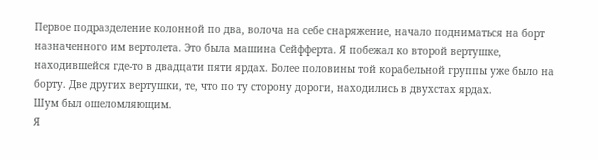Первое подразделение колонной по два, волоча на себе снаряжение, начало подниматься на борт назначенного им вертолета. Это была машина Сейфферта. Я побежал ко второй вертушке, находившейся где-то в двадцати пяти ярдах. Более половины той корабельной группы уже было на борту. Две других вертушки, те, что по ту сторону дороги, находились в двухстах ярдах.
Шум был ошеломляющим.
Я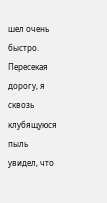шел очень быстро. Пересекая дорогу, я сквозь клубящуюся пыль увидел, что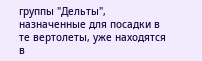группы "Дельты", назначенные для посадки в те вертолеты, уже находятся в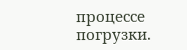процессе погрузки.